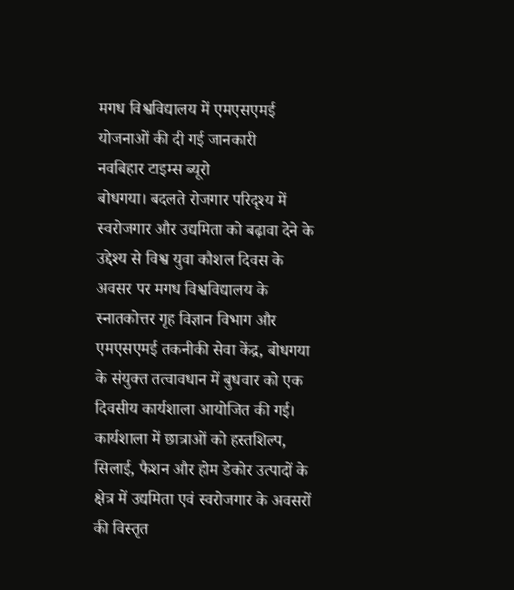मगध विश्वविद्यालय में एमएसएमई योजनाओं की दी गई जानकारी
नवबिहार टाइम्स ब्यूरो
बोधगया। बदलते रोजगार परिदृश्य में स्वरोजगार और उद्यमिता को बढ़ावा देने के उद्देश्य से विश्व युवा कौशल दिवस के अवसर पर मगध विश्वविद्यालय के स्नातकोत्तर गृह विज्ञान विभाग और एमएसएमई तकनीकी सेवा केंद्र, बोधगया के संयुक्त तत्वावधान में बुधवार को एक दिवसीय कार्यशाला आयोजित की गई। कार्यशाला में छात्राओं को हस्तशिल्प, सिलाई, फैशन और होम डेकोर उत्पादों के क्षेत्र में उद्यमिता एवं स्वरोजगार के अवसरों की विस्तृत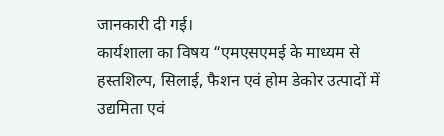जानकारी दी गई।
कार्यशाला का विषय “एमएसएमई के माध्यम से हस्तशिल्प, सिलाई, फैशन एवं होम डेकोर उत्पादों में उद्यमिता एवं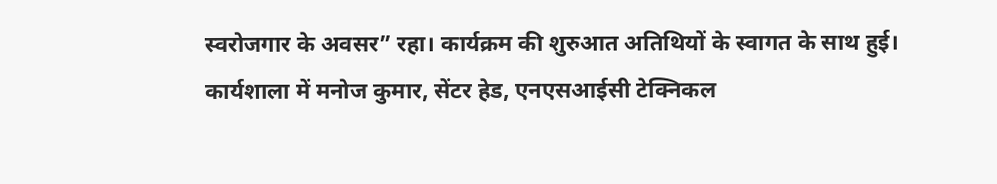स्वरोजगार के अवसर” रहा। कार्यक्रम की शुरुआत अतिथियों के स्वागत के साथ हुई। कार्यशाला में मनोज कुमार, सेंटर हेड, एनएसआईसी टेक्निकल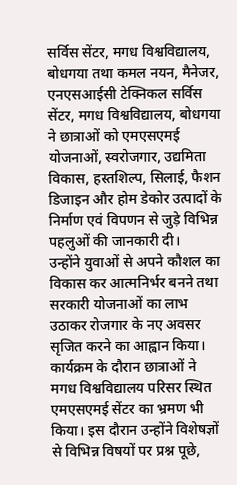सर्विस सेंटर, मगध विश्वविद्यालय, बोधगया तथा कमल नयन, मैनेजर, एनएसआईसी टेक्निकल सर्विस सेंटर, मगध विश्वविद्यालय, बोधगया ने छात्राओं को एमएसएमई योजनाओं, स्वरोजगार, उद्यमिता विकास, हस्तशिल्प, सिलाई, फैशन डिजाइन और होम डेकोर उत्पादों के निर्माण एवं विपणन से जुड़े विभिन्न पहलुओं की जानकारी दी।
उन्होंने युवाओं से अपने कौशल का विकास कर आत्मनिर्भर बनने तथा सरकारी योजनाओं का लाभ उठाकर रोजगार के नए अवसर सृजित करने का आह्वान किया। कार्यक्रम के दौरान छात्राओं ने मगध विश्वविद्यालय परिसर स्थित एमएसएमई सेंटर का भ्रमण भी किया। इस दौरान उन्होंने विशेषज्ञों से विभिन्न विषयों पर प्रश्न पूछे,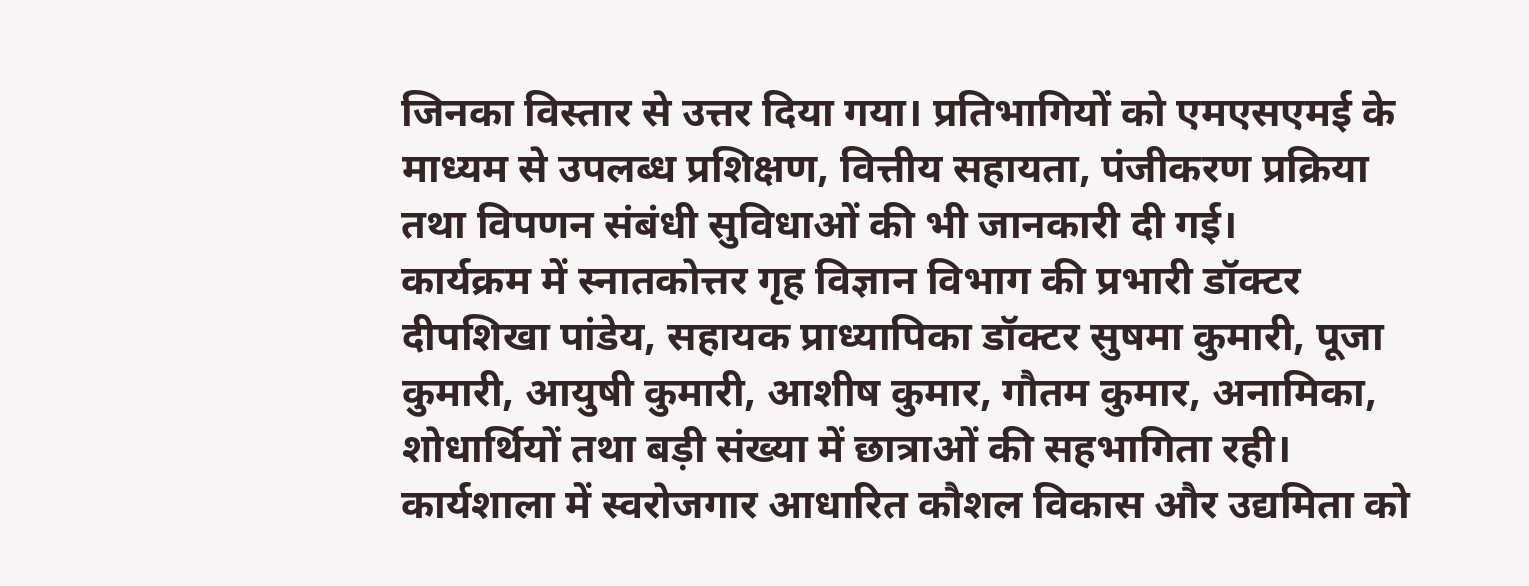जिनका विस्तार से उत्तर दिया गया। प्रतिभागियों को एमएसएमई के माध्यम से उपलब्ध प्रशिक्षण, वित्तीय सहायता, पंजीकरण प्रक्रिया तथा विपणन संबंधी सुविधाओं की भी जानकारी दी गई।
कार्यक्रम में स्नातकोत्तर गृह विज्ञान विभाग की प्रभारी डॉक्टर दीपशिखा पांडेय, सहायक प्राध्यापिका डॉक्टर सुषमा कुमारी, पूजा कुमारी, आयुषी कुमारी, आशीष कुमार, गौतम कुमार, अनामिका, शोधार्थियों तथा बड़ी संख्या में छात्राओं की सहभागिता रही। कार्यशाला में स्वरोजगार आधारित कौशल विकास और उद्यमिता को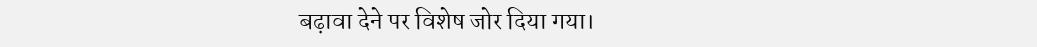बढ़ावा देने पर विशेष जोर दिया गया।